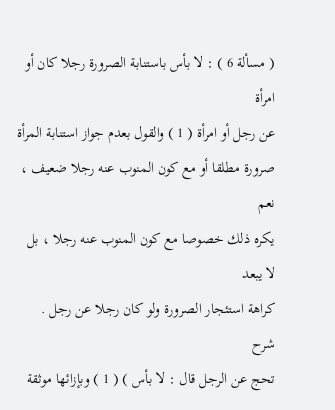( مسألة 6 ) : لا بأس باستنابة الصرورة رجلا كان أو امرأة
عن رجل أو امرأة ( 1 ) والقول بعدم جواز استنابة المرأة
صرورة مطلقا أو مع كون المنوب عنه رجلا ضعيف ، نعم
يكره ذلك خصوصا مع كون المنوب عنه رجلا ، بل لا يبعد
كراهة استئجار الصرورة ولو كان رجلا عن رجل .
شرح
تحج عن الرجل قال : لا بأس ) ( 1 ) وبإزائها موثقة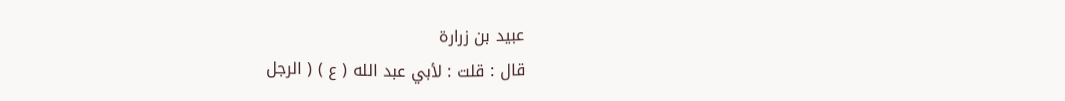عبيد بن زرارة
قال : قلت : لأبي عبد الله ( ع ) ( الرجل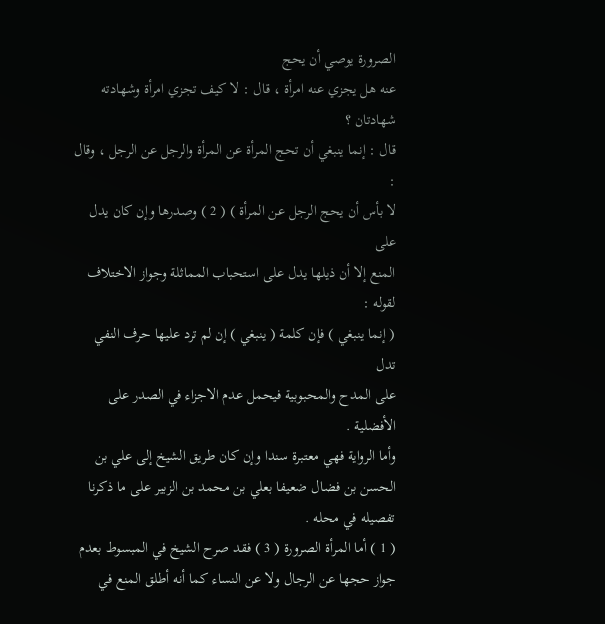الصرورة يوصي أن يحج
عنه هل يجزي عنه امرأة ، قال : لا كيف تجزي امرأة وشهادته شهادتان ؟
قال : إنما ينبغي أن تحج المرأة عن المرأة والرجل عن الرجل ، وقال :
لا بأس أن يحج الرجل عن المرأة ) ( 2 ) وصدرها وإن كان يدل على
المنع إلا أن ذيلها يدل على استحباب المماثلة وجواز الاختلاف لقوله :
( إنما ينبغي ) فإن كلمة ( ينبغي ) إن لم ترد عليها حرف النفي تدل
على المدح والمحبوبية فيحمل عدم الاجزاء في الصدر على الأفضلية .
وأما الرواية فهي معتبرة سندا وإن كان طريق الشيخ إلى علي بن
الحسن بن فضال ضعيفا بعلي بن محمد بن الزبير على ما ذكرنا تفصيله في محله .
( 1 ) أما المرأة الصرورة ( 3 ) فقد صرح الشيخ في المبسوط بعدم
جواز حجها عن الرجال ولا عن النساء كما أنه أطلق المنع في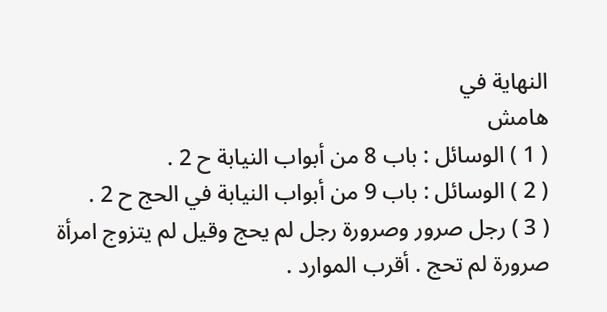النهاية في
هامش
( 1 ) الوسائل : باب 8 من أبواب النيابة ح 2 .
( 2 ) الوسائل : باب 9 من أبواب النيابة في الحج ح 2 .
( 3 ) رجل صرور وصرورة رجل لم يحج وقيل لم يتزوج امرأة
صرورة لم تحج . أقرب الموارد .